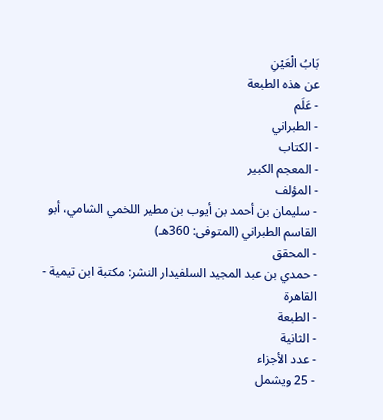بَابُ الْعَيْنِ
عن هذه الطبعة
- عَلَم
- الطبراني
- الكتاب
- المعجم الكبير
- المؤلف
- سليمان بن أحمد بن أيوب بن مطير اللخمي الشامي، أبو القاسم الطبراني (المتوفى: 360هـ)
- المحقق
- حمدي بن عبد المجيد السلفيدار النشر: مكتبة ابن تيمية - القاهرة
- الطبعة
- الثانية
- عدد الأجزاء
- 25 ويشمل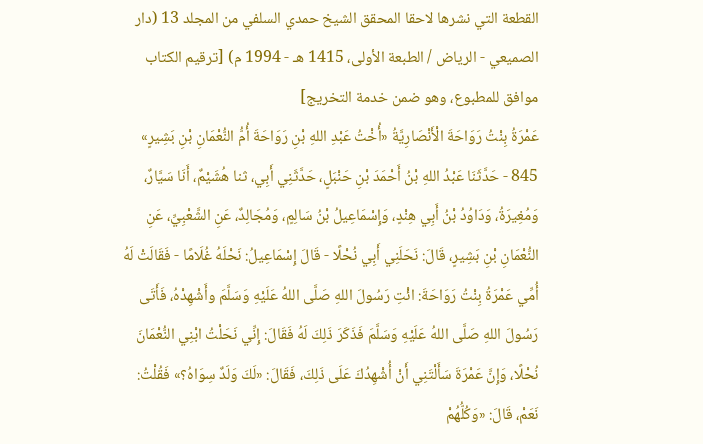القطعة التي نشرها لاحقا المحقق الشيخ حمدي السلفي من المجلد 13 (دار الصميعي - الرياض / الطبعة الأولى، 1415 هـ - 1994 م) [ترقيم الكتاب موافق للمطبوع، وهو ضمن خدمة التخريج]
عَمْرَةُ بِنْتُ رَوَاحَةَ الْأَنْصَارِيَّةُ «أُخْتُ عَبْدِ اللهِ بْنِ رَوَاحَةَ أُمُّ النُّعْمَانِ بْنِ بَشِيرٍ»
845 - حَدَّثَنَا عَبْدُ اللهِ بْنُ أَحْمَدَ بْنِ حَنْبَلٍ، حَدَّثَنِي أَبِي، ثنا هُشَيْمٌ، أَنَا سَيَّارٌ، وَمُغِيرَةُ، وَدَاوُدُ بْنُ أَبِي هِنْدٍ، وَإِسْمَاعِيلُ بْنُ سَالِمٍ، وَمُجَالِدٌ، عَنِ الشَّعْبِيِّ، عَنِ النُّعْمَانِ بْنِ بَشِيرٍ، قَالَ: نَحَلَنِي أَبِي نُحْلًا - قَالَ إِسْمَاعِيلُ: نَحْلَهُ غُلَامًا - فَقَالَتْ لَهُ أُمِّي عَمْرَةُ بِنْتُ رَوَاحَةَ: ائْتِ رَسُولَ اللهِ صَلَّى اللهُ عَلَيْهِ وَسَلَّمَ وأَشْهِدْهُ، فَأَتَى رَسُولَ اللهِ صَلَّى اللهُ عَلَيْهِ وَسَلَّمَ فَذَكَرَ ذَلِكَ لَهُ فَقَالَ: إِنِّي نَحَلْتُ ابْنِي النُّعْمَانَ نُحْلًا، وَإِنَّ عَمْرَةَ سَأَلْتَنِي أَنْ أُشْهِدُكَ عَلَى ذَلِكَ، فَقَالَ: «لَكَ وَلَدٌ سِوَاهُ؟» فَقُلْتُ: نَعَمْ، قَالَ: «وَكُلُّهُمْ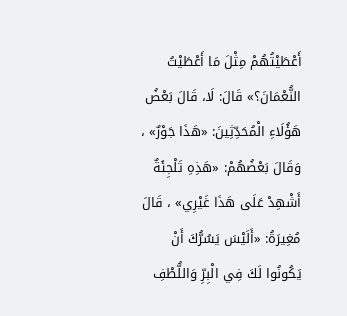أَعْطَيْتُهُمْ مِثْلَ مَا أَعْطَيْتُ النُّعْمَانَ؟» قَالَ: لَا، قَالَ بَعْضُ هَؤُلَاءِ الْمُحَدِّثِينَ: «هَذَا جَوْرٌ» ، وَقَالَ بَعْضُهُمْ: «هَذِهِ تَلْجِئَةٌ أَشْهِدْ عَلَى هَذَا غَيْرِي» ، قَالَ مُغِيرَةُ: «أَلَيْسَ يَسُرُّكَ أَنْ يَكُونُوا لَكَ فِي الْبِرِّ وَاللُّطْفِ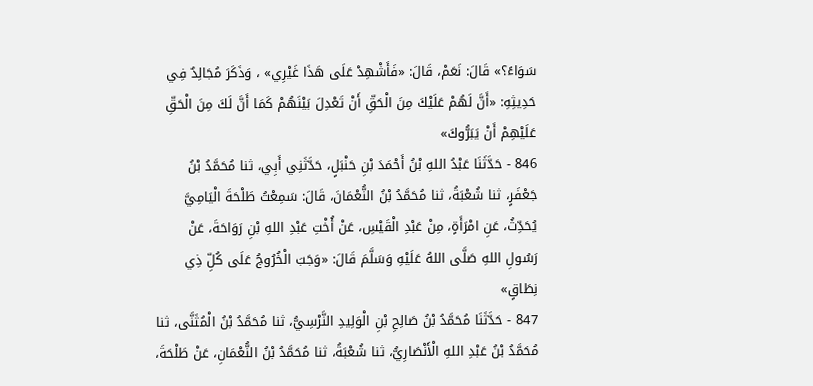سَوَاءً؟» قَالَ: نَعَمْ، قَالَ: «فَأَشْهِدْ عَلَى هَذَا غَيْرِي» ، وَذَكَرَ مُجَالِدٌ فِي حَدِيثِهِ: «أَنَّ لَهُمْ عَلَيْكَ مِنَ الْحَقِّ أَنْ تَعْدِلَ بَيْنَهُمْ كَمَا أَنَّ لَكَ مِنَ الْحَقِّ عَلَيْهِمْ أَنْ يَبَرُّوكَ»
846 - حَدَّثَنَا عَبْدُ اللهِ بْنُ أَحْمَدَ بْنِ حَنْبَلٍ، حَدَّثَنِي أَبِي، ثنا مُحَمَّدُ بْنُ جَعْفَرٍ، ثنا شُعْبَةُ، ثنا مُحَمَّدُ بْنُ النُّعْمَانَ، قَالَ: سَمِعْتُ طَلْحَةَ الْيَامِيَّ يُحَدِّثُ، عَنِ امْرَأَةٍ، مِنْ عَبْدِ الْقَيْسِ، عَنْ أُخْتِ عَبْدِ اللهِ بْنِ رَوَاحَةَ، عَنْ رَسُولِ اللهِ صَلَّى اللهُ عَلَيْهِ وَسَلَّمَ قَالَ: «وَجَبَ الْخُرُوجُ عَلَى كُلِّ ذِي نِطَاقٍ»
847 - حَدَّثَنَا مُحَمَّدُ بْنُ صَالِحِ بْنِ الْوَلِيدِ النَّرْسِيُّ، ثنا مُحَمَّدُ بْنُ الْمُثَنَّى، ثنا مُحَمَّدُ بْنُ عَبْدِ اللهِ الْأَنْصَارِيُّ، ثنا شُعْبَةُ، ثنا مُحَمَّدُ بْنُ النُّعْمَانِ، عَنْ طَلْحَةَ،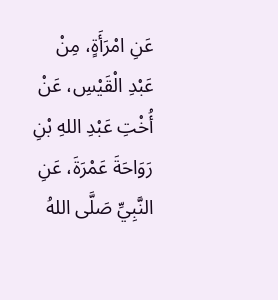عَنِ امْرَأَةٍ، مِنْ عَبْدِ الْقَيْسِ، عَنْ أُخْتِ عَبْدِ اللهِ بْنِ رَوَاحَةَ عَمْرَةَ، عَنِ النَّبِيِّ صَلَّى اللهُ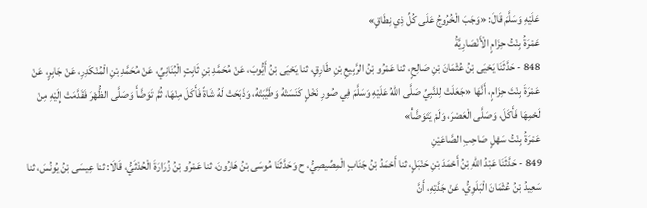عَلَيْهِ وَسَلَّمَ قَالَ: «وَجَبَ الْخُرُوجُ عَلَى كُلِّ ذِي نِطَاقٍ»
عَمْرَةُ بِنْتُ حِزَامٍ الْأَنْصَارِيَّةُ
848 - حَدَّثَنَا يَحْيَى بْنُ عُثْمَانَ بْنِ صَالِحٍ، ثنا عَمْرُو بْنُ الرَّبِيعِ بْنِ طَارِقٍ، ثنا يَحْيَى بْنُ أَيُّوبَ، عَنْ مُحَمَّدِ بْنِ ثَابِتٍ الْبُنَانِيِّ، عَنْ مُحَمَّدِ بْنِ الْمُنْكَدِرِ، عَنْ جَابِرٍ، عَنْ عَمْرَةَ بِنْتَ حِزَامٍ، أَنَّهَا «جَعَلَتْ لِلنَّبِيِّ صَلَّى اللهُ عَلَيْهِ وَسَلَّمَ فِي صُورِ نَخْلٍ كَنَسَتْهُ وَطَيَّبَتْهُ، وَذَبَحَتْ لَهُ شَاةً فَأَكَلَ مِنْهَا، ثُمَّ تَوَضَّأَ وَصَلَّى الظُّهْرَ فَقَدَّمَتْ إِلَيْهِ مِنْ لَحْمِهَا فَأَكَلَ، وَصَلَّى الْعَصْرَ، وَلَمْ يَتَوَضَّأْ»
عَمْرَةُ بِنْتُ سَهْلٍ صَاحِبِ الصَّاعَيْنِ
849 - حَدَّثَنَا عَبْدُ اللهِ بْنُ أَحْمَدَ بْنِ حَنْبَلٍ، ثنا أَحْمَدُ بْنُ جَنَابٍ الْمِصِّيصِيُّ، ح وَحَدَّثَنَا مُوسَى بْنُ هَارُونَ، ثنا عَمْرُو بْنُ زُرَارَةَ الْحُدْثَيُّ، قَالَا: ثنا عِيسَى بْنُ يُونُسَ، ثنا سَعِيدُ بْنُ عُثْمَانَ الْبَلَوِيُّ، عَنْ جَدَّتِهِ، أَنَّ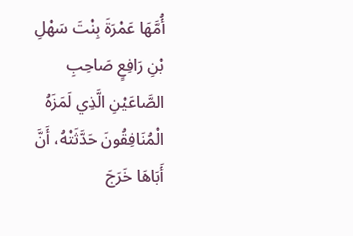أُمَّهَا عَمْرَةَ بِنْتَ سَهْلِ بْنِ رَافِعٍ صَاحِبِ الصَّاعَيْنِ الَّذِي لَمَزَهُ الْمُنَافِقُونَ حَدَّثَتْهُ، أَنَّ أَبَاهَا خَرَجَ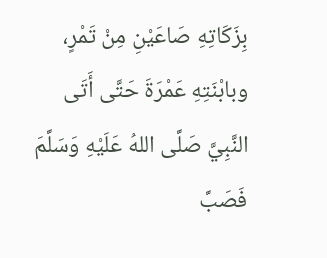بِزَكَاتِهِ صَاعَيْنِ مِنْ تَمْرٍ، وبابْنَتِهِ عَمْرَةَ حَتَّى أَتَى النَّبِيَّ صَلَّى اللهُ عَلَيْهِ وَسَلَّمَ فَصَبَّ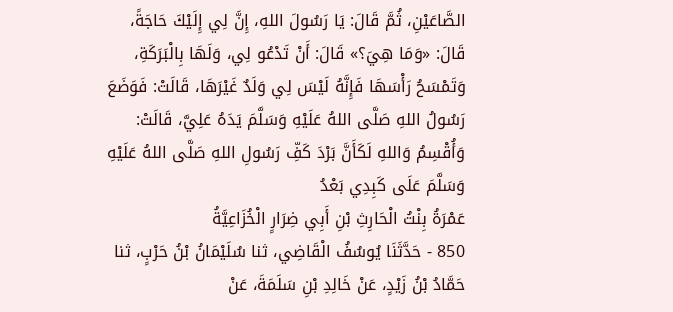الصَّاعَيْنِ، ثُمَّ قَالَ: يَا رَسُولَ اللهِ، إِنَّ لِي إِلَيْكَ حَاجَةً، قَالَ: «وَمَا هِيَ؟» قَالَ: أَنْ تَدْعُو لِي، وَلَهَا بِالْبَرَكَةِ، وَتَمْسَحُ رَأْسَهَا فَإِنَّهُ لَيْسَ لِي وَلَدٌ غَيْرَهَا، قَالَتْ: فَوَضَعَ رَسُولُ اللهِ صَلَّى اللهُ عَلَيْهِ وَسَلَّمَ يَدَهُ عَلِيَّ، قَالَتْ: وَأُقْسِمُ وَاللهِ لَكَأَنَّ بَرْدَ كَفِّ رَسُولِ اللهِ صَلَّى اللهُ عَلَيْهِ وَسَلَّمَ عَلَى كَبِدِي بَعْدُ
عَمْرَةُ بِنْتُ الْحَارِثِ بْنِ أَبِي ضِرَارٍ الْخُزَاعِيَّةُ
850 - حَدَّثَنَا يُوسُفُ الْقَاضِي، ثنا سُلَيْمَانُ بْنُ حَرْبٍ، ثنا حَمَّادُ بْنُ زَيْدٍ، عَنْ خَالِدِ بْنِ سَلَمَةَ، عَنْ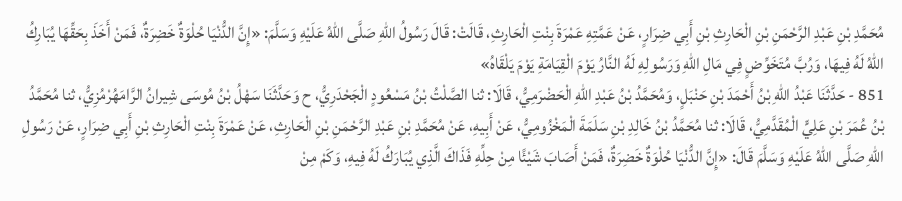مُحَمَّدِ بْنِ عَبْدِ الرَّحْمَنِ بْنِ الْحَارِثِ بْنِ أَبِي ضِرَارٍ، عَنْ عَمَّتِهِ عَمْرَةَ بِنْتِ الْحَارِثِ، قَالَتْ: قَالَ رَسُولُ اللهِ صَلَّى اللهُ عَلَيْهِ وَسَلَّمَ: «إِنَّ الدُّنْيَا حُلْوَةٌ خَضِرَةٌ، فَمَنْ أَخَذَ بِحَقِّهَا يُبَارِكُ اللهُ لَهُ فِيهَا، وَرُبَّ مُتَخَوِّضٍ فِي مَالِ اللهِ وَرَسُولِهِ لَهُ النَّارُ يَوْمَ الْقِيَامَةِ يَوْمَ يَلْقَاهُ»
851 - حَدَّثَنَا عَبْدُ اللهِ بْنُ أَحْمَدَ بْنِ حَنْبَلٍ، وَمُحَمَّدُ بْنُ عَبْدِ اللهِ الْحَضْرَمِيُّ، قَالَا: ثنا الصَّلْتُ بْنُ مَسْعُودٍ الْجَحْدَرِيُّ، ح وَحَدَّثَنَا سَهْلُ بْنُ مُوسَى شِيرانُ الرَّامَهُرْمُزِيُّ، ثنا مُحَمَّدُ بْنُ عُمَرَ بْنِ عَلِيٍّ الْمُقَدَّمِيُّ، قَالَا: ثنا مُحَمَّدُ بْنُ خَالِدِ بْنِ سَلَمَةَ الْمَخْزُومِيُّ، عَنْ أَبِيهِ، عَنْ مُحَمَّدِ بْنِ عَبْدِ الرَّحْمَنِ بْنِ الْحَارِثِ، عَنْ عَمْرَةَ بِنْتِ الْحَارِثِ بْنِ أَبِي ضِرَارٍ، عَنْ رَسُولِ اللهِ صَلَّى اللهُ عَلَيْهِ وَسَلَّمَ قَالَ: «إِنَّ الدُّنْيَا حُلْوَةٌ خَضِرَةٌ، فَمَنْ أَصَابَ شَيْئًا مِنْ حِلِّهِ فَذَاكَ الَّذِي يُبَارَكُ لَهُ فِيهِ، وَكَمْ مِنْ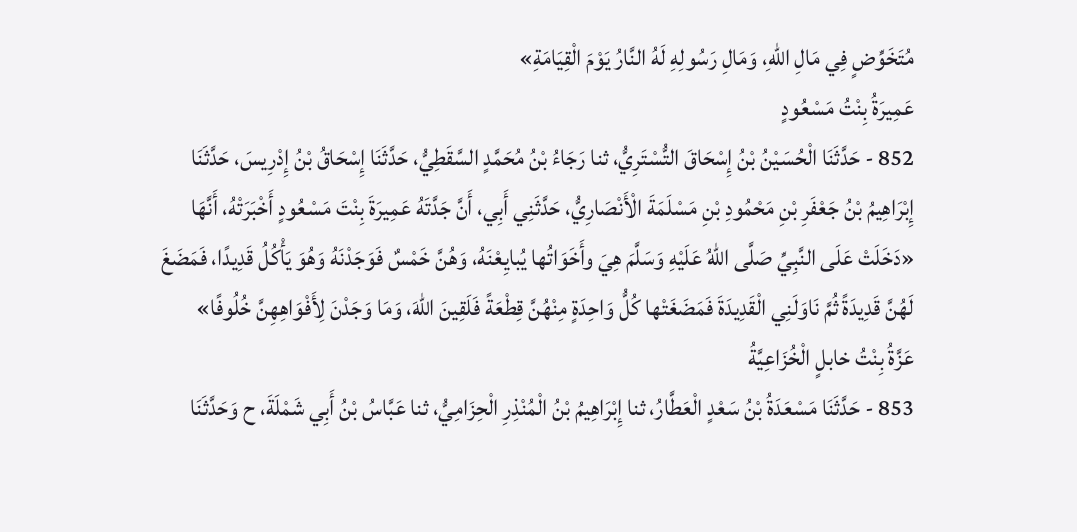مُتَخَوِّضٍ فِي مَالِ اللهِ، وَمَالِ رَسُولِهِ لَهُ النَّارُ يَوْمَ الْقِيَامَةِ»
عَمِيرَةُ بِنْتُ مَسْعُودٍ
852 - حَدَّثَنَا الْحُسَيْنُ بْنُ إِسْحَاقَ التُّسْتَرِيُّ، ثنا رَجَاءُ بْنُ مُحَمَّدٍ السَّقَطِيُّ، حَدَّثَنَا إِسْحَاقُ بْنُ إِدْرِيسَ، حَدَّثَنَا إِبْرَاهِيمُ بْنُ جَعْفَرِ بْنِ مَحْمُودِ بْنِ مَسْلَمَةَ الْأَنْصَارِيُّ، حَدَّثَنِي أَبِي، أَنَّ جَدَّتَهُ عَمِيرَةَ بِنْتَ مَسْعُودٍ أَخْبَرَتْهُ، أَنَّهَا «دَخَلَتْ عَلَى النَّبِيِّ صَلَّى اللهُ عَلَيْهِ وَسَلَّمَ هِيَ وأَخَوَاتُها يُبايِعْنَهُ، وَهُنَّ خَمْسٌ فَوَجَدْنَهُ وَهُوَ يَأْكُلُ قَدِيدًا، فَمَضَغَ لَهُنَّ قَدِيدَةً ثُمَّ نَاوَلَنِي الْقَدِيدَةَ فَمَضَغَتْها كُلُّ وَاحِدَةٍ مِنْهُنَّ قِطْعَةً فَلَقِينَ اللهَ، وَمَا وَجَدْنَ لِأَفْوَاهِهِنَّ خُلُوفًا»
عَزَّةُ بِنْتُ خابلٍ الْخُزَاعِيَّةُ
853 - حَدَّثَنَا مَسْعَدَةُ بْنُ سَعْدٍ الْعَطَّارُ، ثنا إِبْرَاهِيمُ بْنُ الْمُنْذِرِ الْحِزَامِيُّ، ثنا عَبَّاسُ بْنُ أَبِي شَمْلَةَ، ح وَحَدَّثَنَا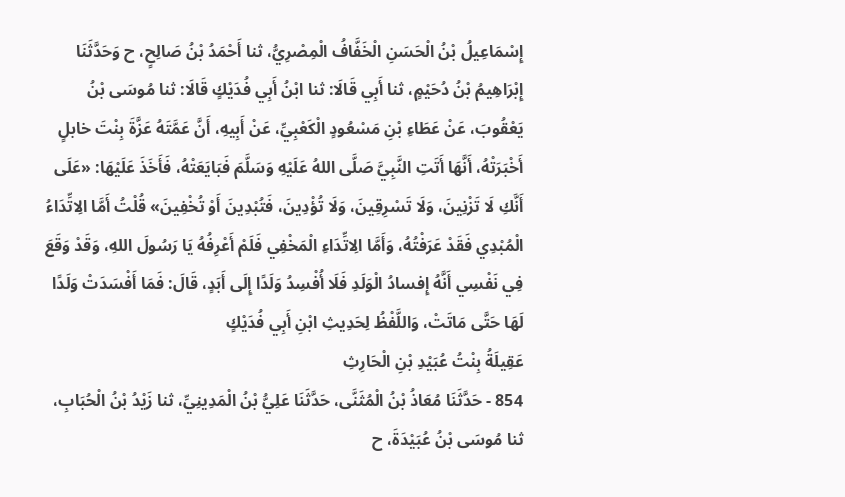إِسْمَاعِيلُ بْنُ الْحَسَنِ الْخَفَّافُ الْمِصْرِيُّ، ثنا أَحْمَدُ بْنُ صَالِحٍ، ح وَحَدَّثَنَا إِبْرَاهِيمُ بْنُ دُحَيْمٍ، ثنا أَبِي قَالَا: ثنا ابْنُ أَبِي فُدَيْكٍ قَالَا: ثنا مُوسَى بْنُ يَعْقُوبَ، عَنْ عَطَاءِ بْنِ مَسْعُودٍ الْكَعْبِيِّ، عَنْ أَبِيهِ، أَنَّ عَمَّتَهُ عَزَّةَ بِنْتَ خابلٍ أَخْبَرَتْهُ، أَنَّهَا أَتَتِ النَّبِيَّ صَلَّى اللهُ عَلَيْهِ وَسَلَّمَ فَبَايَعَتْهُ، فَأَخَذَ عَلَيْهَا: «عَلَى أَنَّكِ لَا تَزْنِينَ، وَلَا تَسْرِقِينَ، وَلَا تُؤْدِينَ، فَتُبْدِينَ أَوْ تُخْفِينَ» قُلْتُ أَمَّا الِاتِّدَاءُ الْمُبْدِي فَقَدْ عَرَفْتُهُ، وَأَمَّا الِاتِّدَاءِ الْمَخْفِي فَلَمْ أَعْرِفُهُ يَا رَسُولَ اللهِ، وَقَدْ وَقَعَ فِي نَفْسِي أَنَّهُ إِفسادُ الْوَلَدِ فَلَا أُفْسِدُ وَلَدًا إِلَى أَبَدٍ، قَالَ: فَمَا أَفْسَدَتْ وَلَدًا لَهَا حَتَّى مَاتَتْ، وَاللَّفْظُ لِحَدِيثِ ابْنِ أَبِي فُدَيْكٍ
عَقِيلَةُ بِنْتُ عُبَيْدِ بْنِ الْحَارِثِ
854 - حَدَّثَنَا مُعَاذُ بْنُ الْمُثَنَّى، حَدَّثَنَا عَلِيُّ بْنُ الْمَدِينِيِّ، ثنا زَيْدُ بْنُ الْحُبَابِ، ثنا مُوسَى بْنُ عُبَيْدَةَ، ح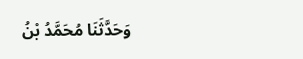وَحَدَّثَنَا مُحَمَّدُ بْنُ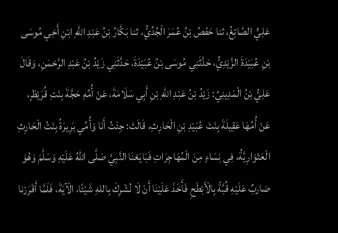عَلِيٍّ الصَّائِغُ، ثنا حَفْصُ بْنُ عُمَرَ الْجُدِّيُّ، ثنا بَكَّارُ بْنُ عَبْدِ اللهِ ابْنِ أَخِي مُوسَى بْنِ عُبَيْدَةَ الزَّيْدِيُّ، حَدَّثَنِي مُوسَى بْنُ عُبَيْدَةَ، حَدَّثَنِي زَيْدُ بْنُ عَبْدِ الرَّحْمَنِ، وَقَالَ عَلِيُّ بْنُ الْمَدِينِيِّ: زَيْدُ بْنُ عَبْدِ اللهِ بْنِ أَبِي سَلَامَةَ، عَنْ أُمِّهِ حَجَّةَ بِنْتِ قُرَيْظٍ، عَنْ أُمِّهَا عَقِيلَةَ بِنْتَ عُبَيْدِ بْنِ الْحَارِثِ، قَالَتْ: جِئْتُ أَنَا وَأُمِّي بَرِيرَةُ بِنْتُ الْحَارِثِ الْعَتْوَارِيَّةُ، فِي نِسَاءٍ مِنَ الْمُهَاجِرَاتِ فَبَايَعْنَا النَّبِيَّ صَلَّى اللهُ عَلَيْهِ وَسَلَّمَ وَهُوَ ضاربٌ عَلَيْهِ قُبَّةً بِالْأَبْطَحِ فَأَخَذَ عَلَيْنَا أَنْ لَا نُشْرِكَ بِاللهِ شَيْئًا، الْآيَةَ، فَلَمَّا أَقْرَرْنا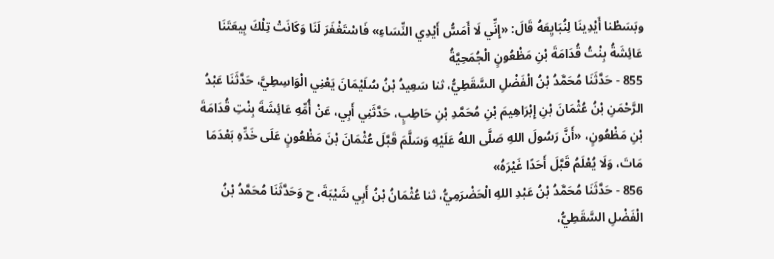وبَسَطْنا أَيْدِينَا لِنُبَايِعَهُ قَالَ: «إِنِّي لَا أَمَسُّ أَيْدِي النِّسَاءِ» فَاسْتَغْفَرَ لَنَا وَكَانَتْ تِلْكَ بِيعَتَنَا
عَائِشَةُ بِنْتُ قُدَامَةَ بْنِ مَظْعُونٍ الْجُمَحِيَّةُ
855 - حَدَّثَنَا مُحَمَّدُ بْنُ الْفَضْلِ السَّقَطِيُّ، ثنا سَعِيدُ بْنُ سُلَيْمَانَ يَعْنِي الْوَاسِطِيَّ، حَدَّثَنَا عَبْدُ الرَّحْمَنِ بْنُ عُثْمَانَ بْنِ إِبْرَاهِيمَ بْنِ مُحَمَّدِ بْنِ حَاطِبٍ، حَدَّثَنِي أَبِي، عَنْ أُمِّهِ عَائِشَةَ بِنْتِ قُدَامَةَ بْنِ مَظْعُونٍ، «أَنَّ رَسُولَ اللهِ صَلَّى اللهُ عَلَيْهِ وَسَلَّمَ قَبَّلَ عُثْمَانَ بْنَ مَظْعُونٍ عَلَى خَدِّهِ بَعْدَمَا مَاتَ، وَلَا يُعْلَمُ قَبَّلَ أَحَدًا غَيْرَهُ»
856 - حَدَّثَنَا مُحَمَّدُ بْنُ عَبْدِ اللهِ الْحَضْرَمِيُّ، ثنا عُثْمَانُ بْنُ أَبِي شَيْبَةَ، ح وَحَدَّثَنَا مُحَمَّدُ بْنُ الْفَضْلِ السَّقَطِيُّ،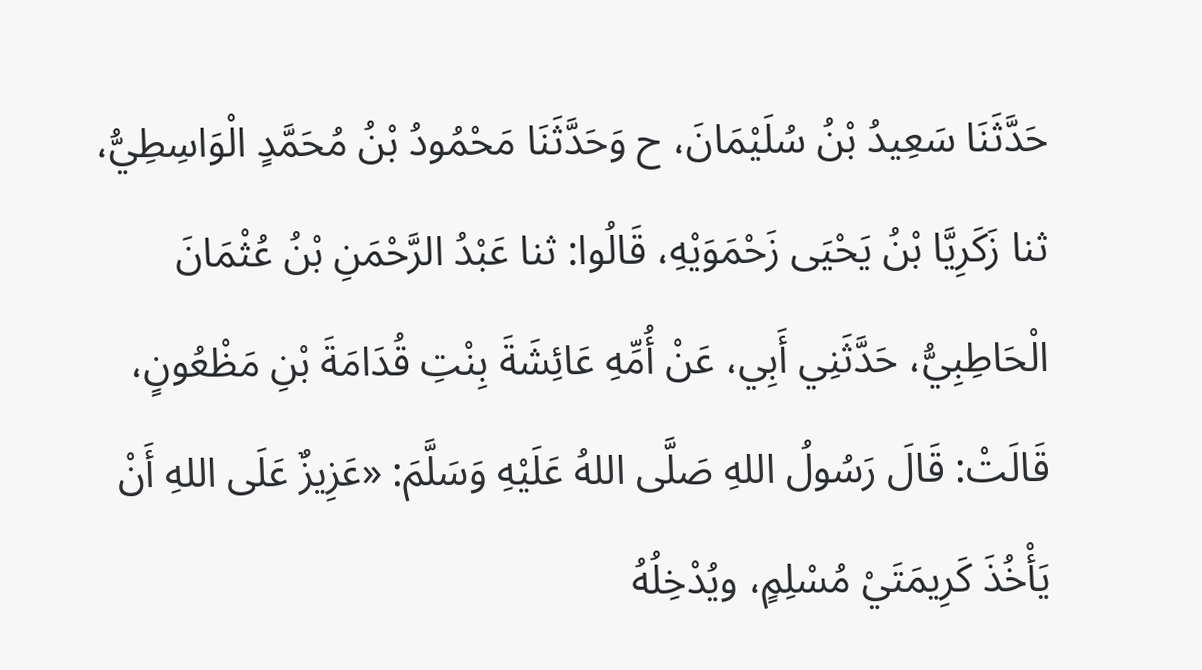حَدَّثَنَا سَعِيدُ بْنُ سُلَيْمَانَ، ح وَحَدَّثَنَا مَحْمُودُ بْنُ مُحَمَّدٍ الْوَاسِطِيُّ، ثنا زَكَرِيَّا بْنُ يَحْيَى زَحْمَوَيْهِ، قَالُوا: ثنا عَبْدُ الرَّحْمَنِ بْنُ عُثْمَانَ الْحَاطِبِيُّ، حَدَّثَنِي أَبِي، عَنْ أُمِّهِ عَائِشَةَ بِنْتِ قُدَامَةَ بْنِ مَظْعُونٍ، قَالَتْ: قَالَ رَسُولُ اللهِ صَلَّى اللهُ عَلَيْهِ وَسَلَّمَ: «عَزِيزٌ عَلَى اللهِ أَنْ يَأْخُذَ كَرِيمَتَيْ مُسْلِمٍ، ويُدْخِلُهُ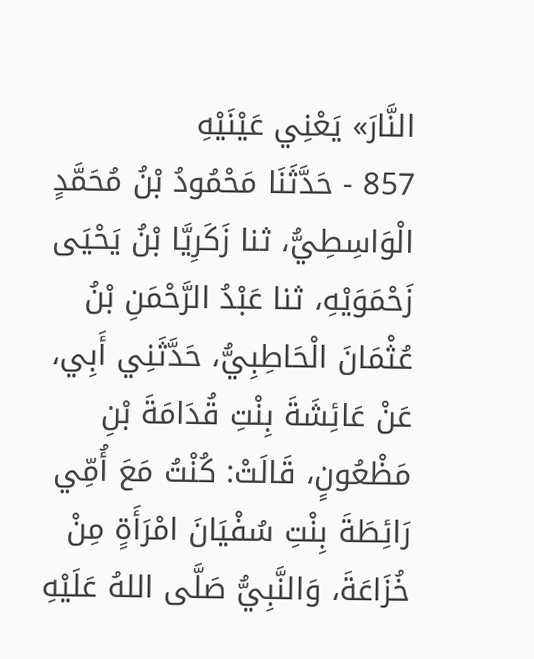النَّارَ» يَعْنِي عَيْنَيْهِ
857 - حَدَّثَنَا مَحْمُودُ بْنُ مُحَمَّدٍ الْوَاسِطِيُّ، ثنا زَكَرِيَّا بْنُ يَحْيَى زَحْمَوَيْهِ، ثنا عَبْدُ الرَّحْمَنِ بْنُ عُثْمَانَ الْحَاطِبِيُّ، حَدَّثَنِي أَبِي، عَنْ عَائِشَةَ بِنْتِ قُدَامَةَ بْنِ مَظْعُونٍ، قَالَتْ: كُنْتُ مَعَ أُمِّي رَائِطَةَ بِنْتِ سُفْيَانَ امْرَأَةٍ مِنْ خُزَاعَةَ، وَالنَّبِيُّ صَلَّى اللهُ عَلَيْهِ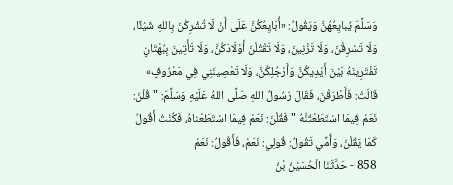وَسَلَّمَ يُبايِعُهُنَّ وَيَقُولُ: «أُبَايِعُكُنَّ عَلَى أَنْ لَا تُشْرِكْنَ بِاللهِ شَيْئًا، وَلَا تَسْرِقْنَ، وَلَا تَزْنِينَ، وَلَا تَقْتُلْنَ أَوْلَادَكُنَّ، وَلَا تَأْتِينَ بِبُهْتَانٍ تَفْتَرِينَهُ بَيْنَ أَيْدِيكُنَّ وَأَرْجُلِكُنَّ، وَلَا تَعْصِينَنِي فِي مَعْرُوفٍ» قَالَتْ: فَأَطْرَقْنَ، فَقَالَ رَسُولُ اللهِ صَلَّى اللهُ عَلَيْهِ وَسَلَّمَ: " قُلْنَ: نَعَمْ فِيمَا اسْتَطَعْتُنَّهُ " فَقُلْنَ: نَعَمْ فِيمَا اسْتَطَعْناهُ، فَكُنْتُ أَقُولُ كَمَا يَقُلْنَ، وَأُمِّي تَقُولُ: قُولِي: نَعَمْ، فَأَقُولُ: نَعَمْ
858 - حَدَّثَنَا الْحُسَيْنُ بْنُ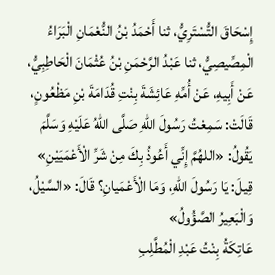إِسْحَاقَ التُّسْتَرِيُّ، ثنا أَحْمَدُ بْنُ النُّعْمَانِ الْبَرَاءُ الْمِصِّيصِيُّ، ثنا عَبْدُ الرَّحْمَنِ بْنُ عُثْمَانَ الْحَاطِبِيُّ، عَنْ أَبِيهِ، عَنْ أُمِّهِ عَائِشَةَ بِنْتِ قُدَامَةَ بْنِ مَظْعُونٍ، قَالَتْ: سَمِعْتُ رَسُولَ اللهِ صَلَّى اللهُ عَلَيْهِ وَسَلَّمَ يَقُولُ: «اللهُمَّ إِنِّي أَعُوذُ بِكَ مِنْ شَرِّ الْأَعْمَيَيْنِ» قِيلَ: يَا رَسُولَ اللهِ، وَمَا الْأَعْمَيانِ؟ قَالَ: «السَّيْلُ، وَالْبَعِيرُ الصَّؤُولُ»
عَاتِكَةُ بِنْتُ عَبْدِ الْمُطَّلِبِ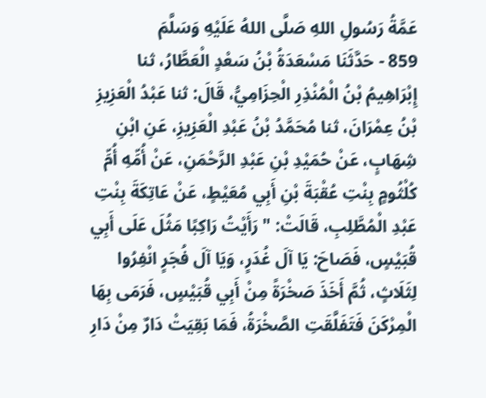عَمَّةُ رَسُولِ اللهِ صَلَّى اللهُ عَلَيْهِ وَسَلَّمَ
859 - حَدَّثَنَا مَسْعَدَةُ بْنُ سَعْدٍ الْعَطَّارُ، ثنا إِبْرَاهِيمُ بْنُ الْمُنْذِرِ الْحِزَامِيُّ، قَالَ: ثنا عَبْدُ الْعَزِيزِ بْنُ عِمْرَانَ، ثنا مُحَمَّدُ بْنُ عَبْدِ الْعَزِيزِ، عَنِ ابْنِ شِهَابٍ، عَنْ حُمَيْدِ بْنِ عَبْدِ الرَّحْمَنِ، عَنْ أُمِّهِ أُمِّ كُلْثُومٍ بِنْتِ عُقْبَةَ بْنِ أَبِي مُعَيْطٍ، عَنْ عَاتِكَةَ بِنْتِ عَبْدِ الْمُطَّلِبِ، قَالَتْ: " رَأَيْتُ رَاكِبًا مَثُلَ عَلَى أَبِي قُبَيْسٍ، فَصَاحَ: يَا آلَ غُدَرٍ، وَيَا آلَ فُجَرٍ انْفِرُوا لِثَلَاثٍ، ثُمَّ أَخَذَ صَخْرَةً مِنْ أَبِي قُبَيْسٍ، فَرَمَى بِهَا الْمِرْكَنَ فَتَفَلَّقَتِ الصَّخْرَةُ، فَمَا بَقِيَتْ دَارٌ مِنْ دَارِ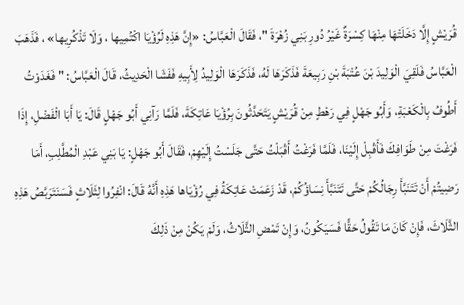قُرَيْشٍ إِلَّا دَخَلَتْهَا مِنْهَا كِسْرَةٌ غَيْرُ دُورِ بَنِي زُهْرَةَ "، فَقَالَ الْعَبَّاسُ: «إِنَّ هَذِهِ لَرُؤْيَا اكْتُمِيها ، وَلَا تَذْكُرِيها» ، فَذَهَبَ الْعَبَّاسُ فَلَقِيَ الْوَلِيدَ بْنَ عُتْبَةَ بْنِ رَبِيعَةَ فَذَكَرَهَا لَهُ، فَذَكَرَهَا الْوَلِيدُ لِأَبِيهِ فَفَشَا الْحَدِيثُ، قَالَ الْعَبَّاسُ: " فَغَدَوْتُ أَطُوفُ بِالْكَعْبَةِ، وَأَبُو جَهْلٍ فِي رَهْطٍ مِنْ قُرَيْشٍ يَتَحَدَّثُونَ بِرُؤْيَا عَاتِكَةَ، فَلَمَّا رَآنِي أَبُو جَهْلٍ قَالَ: يَا أَبَا الْفَضْلِ، إِذَا فَرَغْتَ مِنْ طَوَافِكَ فَأَقْبِلْ إِلَيْنَا، فَلَمَّا فَرَغْتُ أَقْبَلْتُ حَتَّى جَلَسْتُ إِلَيْهِمْ، فَقَالَ أَبُو جَهْلٍ: يَا بَنِي عَبْدِ الْمُطَّلِبِ، أَمَا رَضِيتُمْ أَنْ تَتَنَبَّأَ رِجَالُكُمْ حَتَّى تَتَنَبَّأَ نِسَاؤُكُمْ، قَدْ زَعَمَتْ عَاتِكَةُ فِي رُؤْيَاها هَذِهِ أَنَّهُ قَالَ: انْفِرُوا لِثَلَاثٍ فَسَنَتَرَبَّصُ هَذِهِ الثَّلَاثَ، فَإِنْ كَانَ مَا تَقُولُ حَقًّا فَسَيَكُونُ، وَإِنْ تَمْضِ الثَّلَاثُ، وَلَمْ يَكُنْ مِنْ ذَلِكَ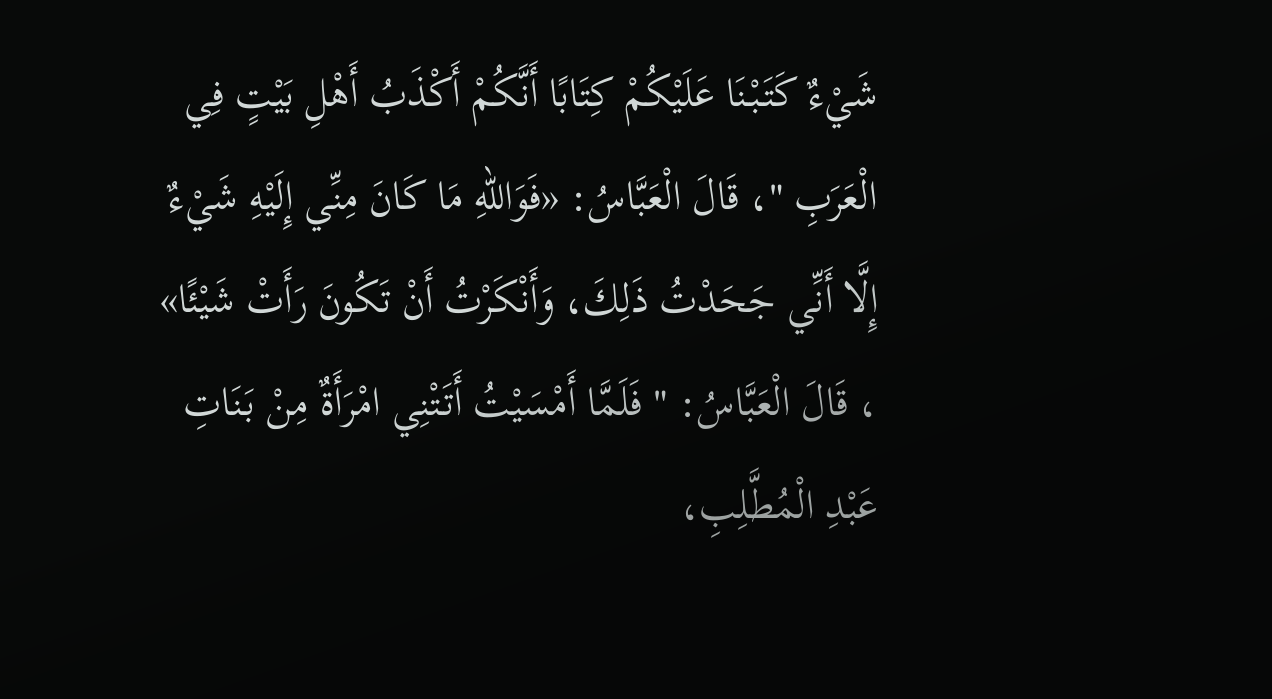شَيْءٌ كَتَبْنَا عَلَيْكُمْ كِتَابًا أَنَّكُمْ أَكْذَبُ أَهْلِ بَيْتٍ فِي الْعَرَبِ "، قَالَ الْعَبَّاسُ: «فَوَاللهِ مَا كَانَ مِنِّي إِلَيْهِ شَيْءٌ إِلَّا أَنِّي جَحَدْتُ ذَلِكَ، وَأَنْكَرْتُ أَنْ تَكُونَ رَأَتْ شَيْئًا» ، قَالَ الْعَبَّاسُ: " فَلَمَّا أَمْسَيْتُ أَتَتْنِي امْرَأَةٌ مِنْ بَنَاتِ عَبْدِ الْمُطَّلِبِ،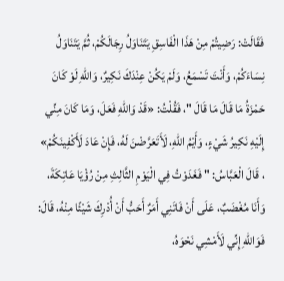فَقَالَتْ: رَضِيتُمْ مِنْ هَذَا الْفَاسِقِ يَتَنَاوَلُ رِجَالَكُمْ، ثُمَّ يَتَنَاوَلُ نِسَاءَكُمْ، وَأَنْتَ تَسْمَعُ، وَلَمْ يَكُنْ عِنْدَكَ نَكِيرٌ، وَاللهِ لَوْ كَانَ حَمْزَةُ مَا قَالَ مَا قَالَ "، فَقُلْتُ: «قَدْ وَاللهِ فَعَلَ، وَمَا كَانَ مِنِّي إِلَيْهِ نَكِيرُ شَيْءٍ، وَأَيْمُ اللهِ، لَأَتَعَرَّضْنَ لَهُ، فَإِنْ عَادَ لَأَكْفِينَكُمْ» ، قَالَ الْعَبَّاسُ: " فَغَدَوْتُ فِي الْيَوْمِ الثَّالِثِ مِنْ رُؤْيَا عَاتِكَةَ، وَأَنَا مُغْضَبٌ، عَلَى أَنْ فَاتَنِي أَمَرٌ أَحَبُّ أَنْ أُدْرِكَ شَيْئًا مِنْهُ، قَالَ: فَوَاللهِ إِنِّي لَأَمْشِي نَحْوَهُ،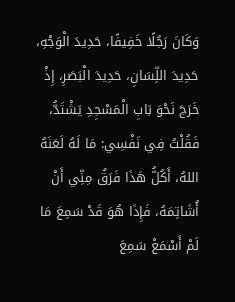وَكَانَ رَجُلًا خَفِيفًا، حَدِيدَ الْوَجْهِ، حَدِيدَ اللِّسَانِ، حَدِيدَ الْبَصَرِ، إِذْ خَرَجَ نَحْوَ بَابِ الْمَسْجِدِ يَشْتَدُّ، فَقُلْتُ فِي نَفْسِي: مَا لَهُ لَعَنَهُ اللهُ، أَكُلُّ هَذَا فَرَقٌ مِنِّي أَنْ أُشَاتِمَهُ، فَإِذَا هُوَ قَدْ سَمِعَ مَا لَمْ أَسْمَعْ سَمِعَ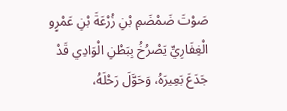صَوْتَ ضَمْضَمِ بْنِ زُرْعَةَ بْنِ عَمْرٍو الْغِفَارِيِّ يَصْرُخُ بِبَطْنِ الْوَادِي قَدْ جَدَعَ بَعِيرَهُ، وَحَوَّلَ رَحْلَهُ،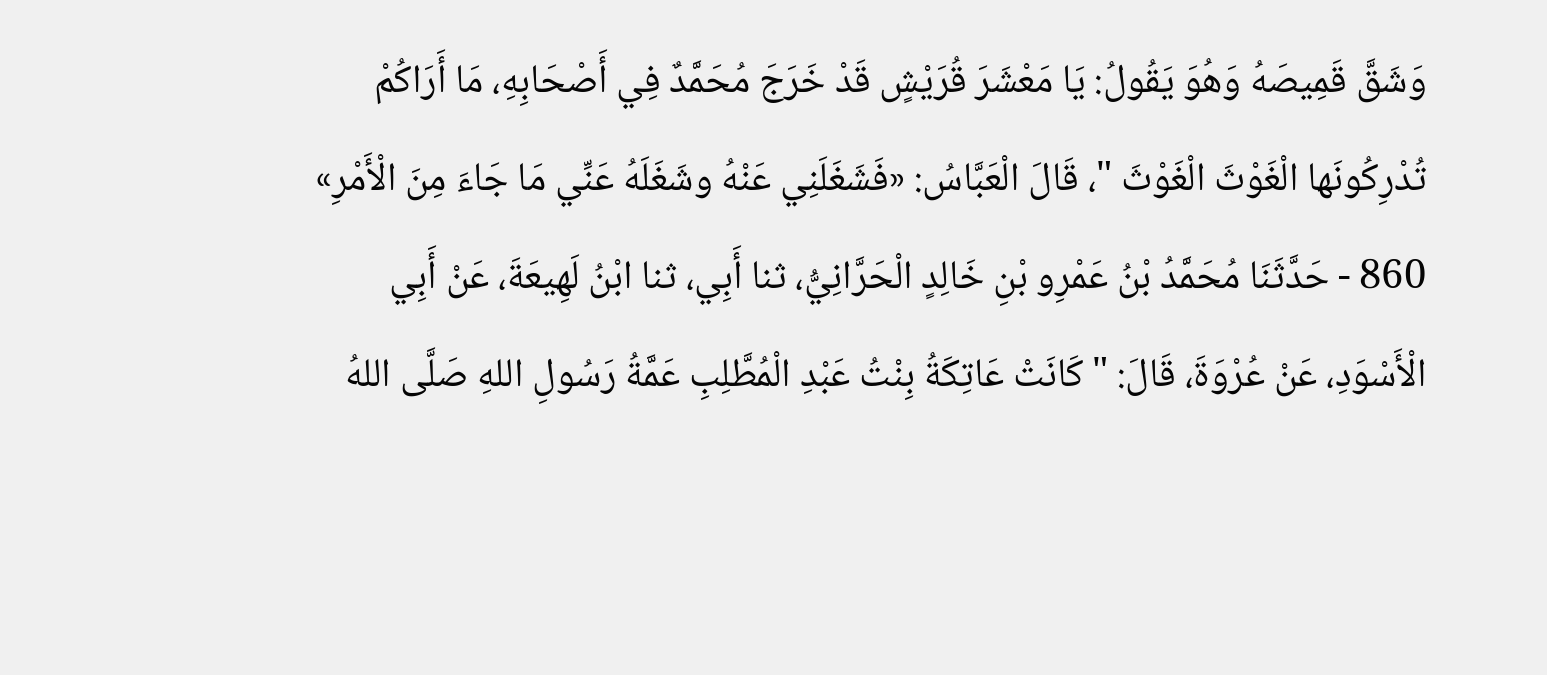وَشَقَّ قَمِيصَهُ وَهُوَ يَقُولُ: يَا مَعْشَرَ قُرَيْشٍ قَدْ خَرَجَ مُحَمَّدٌ فِي أَصْحَابِهِ، مَا أَرَاكُمْ تُدْرِكُونَها الْغَوْثَ الْغَوْثَ "، قَالَ الْعَبَّاسُ: «فَشَغَلَنِي عَنْهُ وشَغَلَهُ عَنِّي مَا جَاءَ مِنَ الْأَمْرِ»
860 - حَدَّثَنَا مُحَمَّدُ بْنُ عَمْرِو بْنِ خَالِدٍ الْحَرَّانِيُّ، ثنا أَبِي، ثنا ابْنُ لَهِيعَةَ، عَنْ أَبِي الْأَسْوَدِ، عَنْ عُرْوَةَ، قَالَ: " كَانَتْ عَاتِكَةُ بِنْتُ عَبْدِ الْمُطَّلِبِ عَمَّةُ رَسُولِ اللهِ صَلَّى اللهُ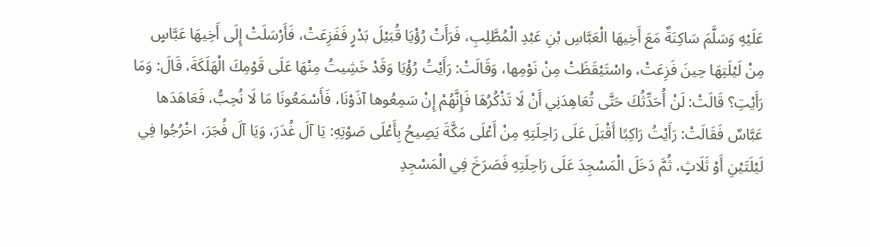عَلَيْهِ وَسَلَّمَ سَاكِنَةٌ مَعَ أَخِيهَا الْعَبَّاسِ بْنِ عَبْدِ الْمُطَّلِبِ، فَرَأَتْ رُؤْيَا قُبَيْلَ بَدْرٍ فَفَزِعَتْ، فَأَرْسَلَتْ إِلَى أَخِيهَا عَبَّاسٍ مِنْ لَيْلَتِهَا حِينَ فَزِعَتْ، واسْتَيْقَظَتْ مِنْ نَوْمِها، وَقَالَتْ: رَأَيْتُ رُؤْيَا وَقَدْ خَشِيتُ مِنْهَا عَلَى قَوْمِكَ الْهَلَكَةَ، قَالَ: وَمَا رَأَيْتِ؟ قَالَتْ: لَنْ أُحَدِّثُكَ حَتَّى تُعَاهِدَنِي أَنْ لَا تَذْكُرُهَا فَإِنَّهُمْ إِنْ سَمِعُوها آذَوْنَا، فَأَسْمَعُونَا مَا لَا نُحِبُّ، فَعَاهَدَها عَبَّاسٌ فَقَالَتْ: رَأَيْتُ رَاكِبًا أَقْبَلَ عَلَى رَاحِلَتِهِ مِنْ أَعْلَى مَكَّةَ يَصِيحُ بِأَعْلَى صَوْتِهِ: يَا آلَ غُدَرَ، وَيَا آلَ فُجَرَ، اخْرُجُوا فِي لَيْلَتَيْنِ أَوْ ثَلَاثٍ، ثُمَّ دَخَلَ الْمَسْجِدَ عَلَى رَاحِلَتِهِ فَصَرَخَ فِي الْمَسْجِدِ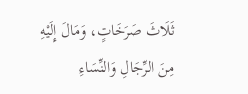ثَلَاثَ صَرَخَاتٍ، وَمَالَ إِلَيْهِ مِنَ الرِّجَالِ وَالنِّسَاءِ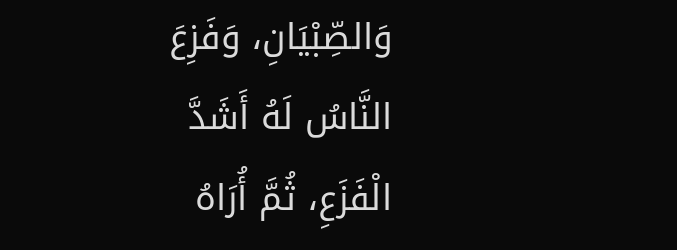وَالصِّبْيَانِ، وَفَزِعَ النَّاسُ لَهُ أَشَدَّ الْفَزَعِ، ثُمَّ أُرَاهُ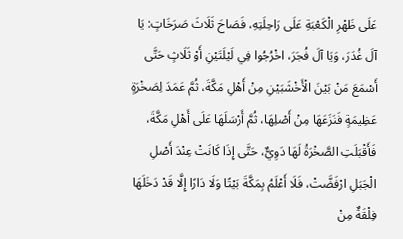عَلَى ظَهْرِ الْكَعْبَةِ عَلَى رَاحِلَتِهِ، فَصَاحَ ثَلَاثَ صَرَخَاتٍ: يَا آلَ غُدَرَ، وَيَا آلَ فُجَرَ، اخْرُجُوا فِي لَيْلَتَيْنِ أَوْ ثَلَاثٍ حَتَّى أَسْمَعَ مَنْ بَيْنَ الْأَخْشَبَيْنِ مِنْ أَهْلِ مَكَّةَ، ثُمَّ عَمَدَ لِصَخْرَةٍ عَظِيمَةٍ فَنَزَعَهَا مِنْ أَصْلِهَا، ثُمَّ أَرْسَلَهَا عَلَى أَهْلِ مَكَّةَ، فَأَقْبَلَتِ الصَّخْرَةُ لَهَا دَوِيٌّ، حَتَّى إِذَا كَانَتْ عِنْدَ أَصْلِ الْجَبَلِ ارْفَضَّتْ، فَلَا أَعْلَمُ بِمَكَّةَ بَيْتًا وَلَا دَارًا إِلَّا قَدْ دَخَلَهَا فِلْقَةٌ مِنْ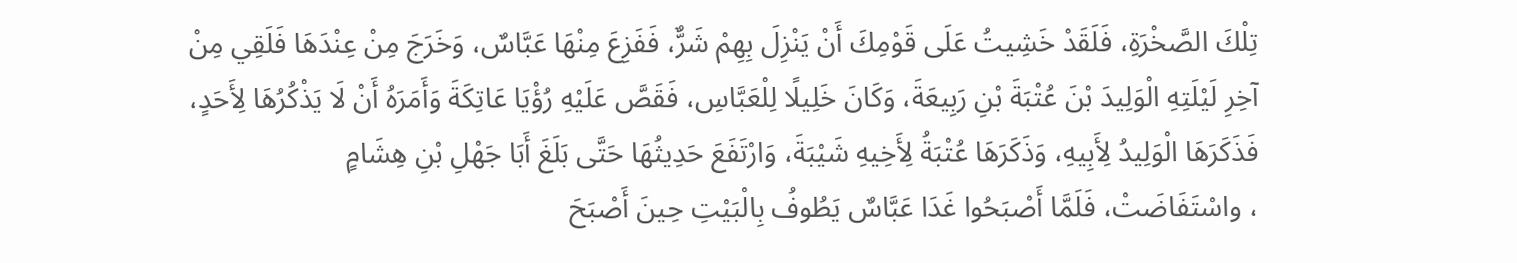تِلْكَ الصَّخْرَةِ، فَلَقَدْ خَشِيتُ عَلَى قَوْمِكَ أَنْ يَنْزِلَ بِهِمْ شَرٌّ، فَفَزِعَ مِنْهَا عَبَّاسٌ، وَخَرَجَ مِنْ عِنْدَهَا فَلَقِي مِنْ آخِرِ لَيْلَتِهِ الْوَلِيدَ بْنَ عُتْبَةَ بْنِ رَبِيعَةَ، وَكَانَ خَلِيلًا لِلْعَبَّاسِ، فَقَصَّ عَلَيْهِ رُؤْيَا عَاتِكَةَ وَأَمَرَهُ أَنْ لَا يَذْكُرُهَا لِأَحَدٍ، فَذَكَرَهَا الْوَلِيدُ لِأَبِيهِ، وَذَكَرَهَا عُتْبَةُ لِأَخِيهِ شَيْبَةَ، وَارْتَفَعَ حَدِيثُهَا حَتَّى بَلَغَ أَبَا جَهْلِ بْنِ هِشَامٍ
، واسْتَفَاضَتْ، فَلَمَّا أَصْبَحُوا غَدَا عَبَّاسٌ يَطُوفُ بِالْبَيْتِ حِينَ أَصْبَحَ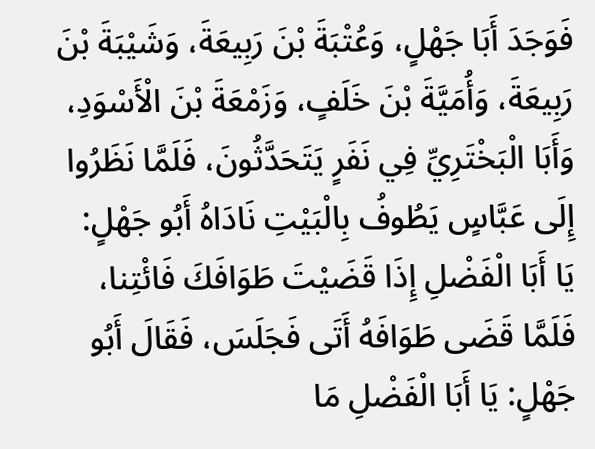فَوَجَدَ أَبَا جَهْلٍ، وَعُتْبَةَ بْنَ رَبِيعَةَ، وَشَيْبَةَ بْنَ رَبِيعَةَ، وَأُمَيَّةَ بْنَ خَلَفٍ، وَزَمْعَةَ بْنَ الْأَسْوَدِ، وَأَبَا الْبَخْتَرِيِّ فِي نَفَرٍ يَتَحَدَّثُونَ، فَلَمَّا نَظَرُوا إِلَى عَبَّاسٍ يَطُوفُ بِالْبَيْتِ نَادَاهُ أَبُو جَهْلٍ: يَا أَبَا الْفَضْلِ إِذَا قَضَيْتَ طَوَافَكَ فَائْتِنا، فَلَمَّا قَضَى طَوَافَهُ أَتَى فَجَلَسَ، فَقَالَ أَبُو جَهْلٍ: يَا أَبَا الْفَضْلِ مَا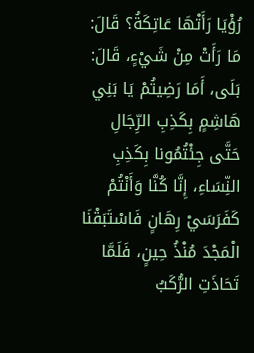رُؤْيَا رَأَتْهَا عَاتِكَةُ؟ قَالَ: مَا رَأَتْ مِنْ شَيْءٍ، قَالَ: بَلَى، أَمَا رَضِيتُمْ يَا بَنِي هَاشِمٍ بِكَذِبِ الرِّجَالِ حَتَّى جِئْتُمُونا بِكَذِبِ النِّسَاءِ، إِنَّا كُنَّا وَأَنْتُمْ كَفَرَسَيْ رِهَانٍ فَاسْتَبَقْنَا الْمَجْدَ مُنْذُ حِينٍ، فَلَمَّا تَحَاذَتِ الرُّكَبُ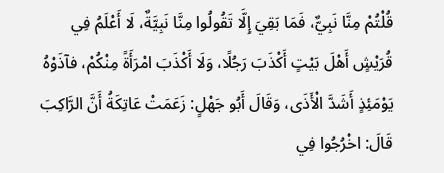قُلْتُمْ مِنَّا نَبِيٌّ، فَمَا بَقِيَ إِلَّا تَقُولُوا مِنَّا نَبِيَّةٌ، لَا أَعْلَمُ فِي قُرَيْشٍ أَهْلَ بَيْتٍ أَكْذَبَ رَجُلًا، وَلَا أَكْذَبَ امْرَأَةً مِنْكُمْ، فآذَوْهُ يَوْمَئِذٍ أَشَدَّ الْأَذَى، وَقَالَ أَبُو جَهْلٍ: زَعَمَتْ عَاتِكَةُ أَنَّ الرَّاكِبَ قَالَ: اخْرُجُوا فِي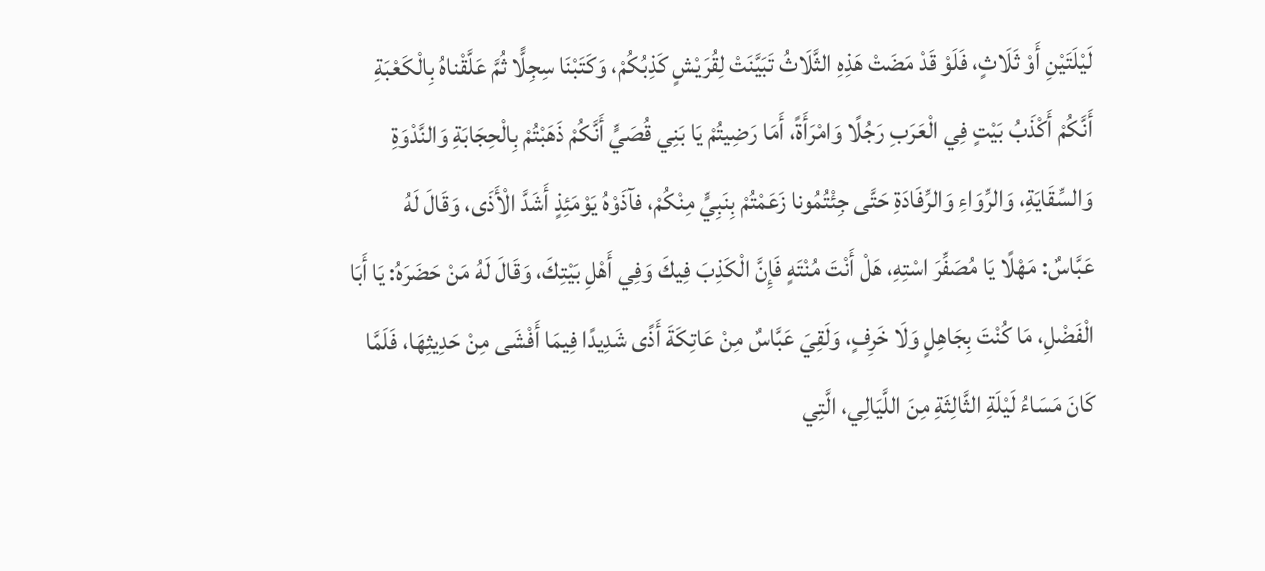لَيْلَتَيْنِ أَوْ ثَلَاثٍ، فَلَوْ قَدْ مَضَتْ هَذِهِ الثَّلَاثُ تَبَيَّنَتْ لِقُرَيْشٍ كَذِبُكُمْ، وَكَتَبْنَا سِجِلًّا ثُمَّ عَلَّقْناهُ بِالْكَعْبَةِ أَنَّكُمْ أَكْذَبُ بَيْتٍ فِي الْعَرَبِ رَجُلًا وَامْرَأَةً، أَمَا رَضِيتُمْ يَا بَنِي قُصَيٍّ أَنَّكُمْ ذَهَبْتُمْ بِالْحِجَابَةِ وَالنَّدْوَةِ وَالسِّقَايَةِ، وَالرِّوَاءِ وَالرِّفَادَةِ حَتَّى جِئْتُمُونا زَعَمْتُمْ بِنَبِيٍّ مِنْكُمْ، فآذَوْهُ يَوْمَئِذٍ أَشَدَّ الْأَذَى، وَقَالَ لَهُ عَبَّاسٌ: مَهْلًا يَا مُصَفِّرَ اسْتِهِ، هَلْ أَنْتَ مُنْتَهٍ فَإِنَّ الْكَذِبَ فِيكَ وَفِي أَهْلِ بَيْتِكَ، وَقَالَ لَهُ مَنْ حَضَرَهُ: يَا أَبَا الْفَضْلِ، مَا كُنْتَ بِجَاهِلٍ وَلَا خَرِفٍ، وَلَقِيَ عَبَّاسٌ مِنْ عَاتِكَةَ أَذًى شَدِيدًا فِيمَا أَفْشَى مِنْ حَدِيثِهَا، فَلَمَّا كَانَ مَسَاءُ لَيْلَةِ الثَّالِثَةِ مِنَ اللَّيَالِي، الَّتِي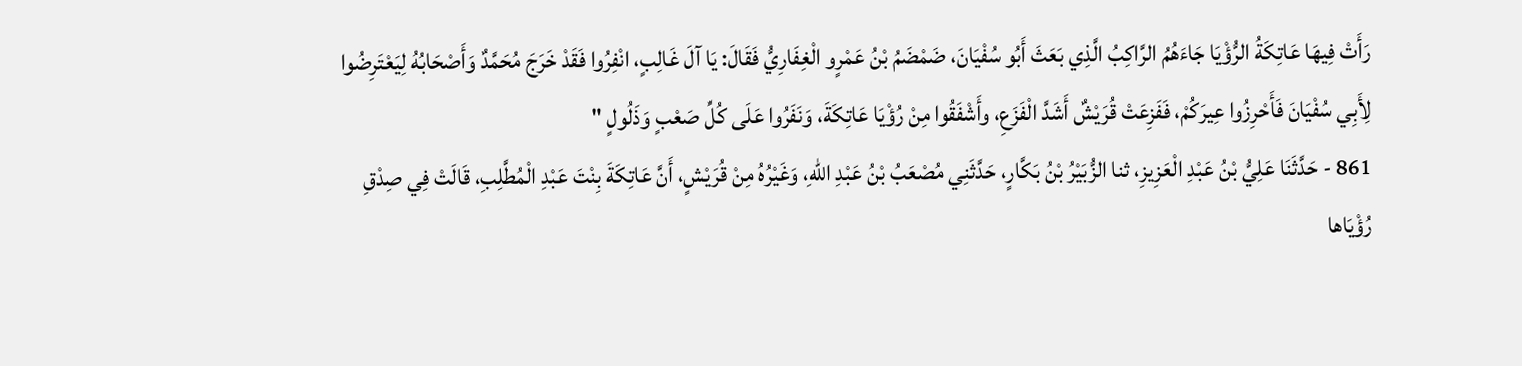رَأَتْ فِيهَا عَاتِكَةُ الرُّؤْيَا جَاءَهُمُ الرَّاكِبُ الَّذِي بَعَثَ أَبُو سُفْيَانَ، ضَمْضَمُ بْنُ عَمْرٍو الْغِفَارِيُّ فَقَالَ: يَا آلَ غَالِبٍ، انْفِرُوا فَقَدْ خَرَجَ مُحَمَّدٌ وَأَصْحَابُهُ لِيَعْتَرِضُوا لِأَبِي سُفْيَانَ فَأَحْرِزُوا عِيرَكُمْ، فَفَزِعَتْ قُرَيْشٌ أَشَدَّ الْفَزَعِ، وأَشْفَقُوا مِنْ رُؤْيَا عَاتِكَةَ، وَنَفَرُوا عَلَى كُلِّ صَعْبٍ وَذَلُولٍ "
861 - حَدَّثَنَا عَلِيُّ بْنُ عَبْدِ الْعَزِيزِ، ثنا الزُّبَيْرُ بْنُ بَكَّارٍ، حَدَّثَنِي مُصْعَبُ بْنُ عَبْدِ اللهِ، وَغَيْرُهُ مِنْ قُرَيْشٍ، أَنَّ عَاتِكَةَ بِنْتَ عَبْدِ الْمُطَّلِبِ، قَالَتْ فِي صِدْقِ رُؤْيَاها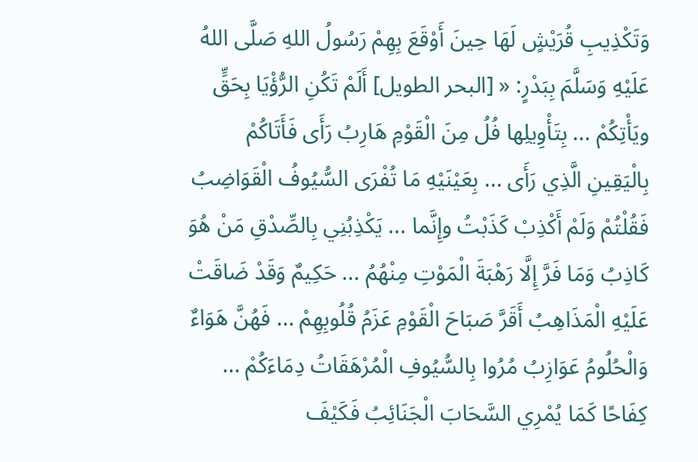وَتَكْذِيبِ قُرَيْشٍ لَهَا حِينَ أَوْقَعَ بِهِمْ رَسُولُ اللهِ صَلَّى اللهُ عَلَيْهِ وَسَلَّمَ بِبَدْرٍ: « [البحر الطويل] أَلَمْ تَكُنِ الرُّؤْيَا بِحَقٍّ ويَأْتِكُمْ ... بِتَأْوِيلِها فُلُ مِنَ الْقَوْمِ هَارِبُ رَأَى فَأَتَاكُمْ بِالْيَقِينِ الَّذِي رَأَى ... بِعَيْنَيْهِ مَا تُفْرَى السُّيُوفُ الْقَوَاضِبُ فَقُلْتُمْ وَلَمْ أَكْذِبْ كَذَبْتُ وإِنَّما ... يَكْذِبُنِي بِالصِّدْقِ مَنْ هُوَ كَاذِبُ وَمَا فَرَّ إِلَّا رَهْبَةَ الْمَوْتِ مِنْهُمُ ... حَكِيمٌ وَقَدْ ضَاقَتْ عَلَيْهِ الْمَذَاهِبُ أَقَرَّ صَبَاحَ الْقَوْمِ عَزَمُ قُلُوبِهِمْ ... فَهُنَّ هَوَاءٌ وَالْحُلُومُ عَوَازِبُ مُرُوا بِالسُّيُوفِ الْمُرْهَقَاتُ دِمَاءَكُمْ ... كِفَاحًا كَمَا يُمْرِي السَّحَابَ الْجَنَائِبُ فَكَيْفَ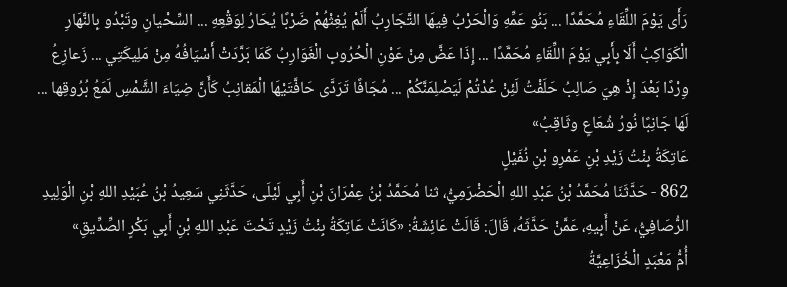رَأَى يَوْمَ اللِّقَاءِ مُحَمَّدًا ... بَنُو عَمِّهِ وَالْحَرْبُ فِيهَا التَّجَارِبُ أَلَمْ يُغِثْهُمْ ضَرْبًا يُحَارُ لِوَقْعِهِ ... السِّحْيانِ وتَبْدُو بِالنَّهَارِ الْكَوَاكِبُ أَلَا بِأَبِي يَوْمَ اللِّقَاءِ مُحَمَّدًا ... إِذَا عَضَّ مِنْ عَوْنِ الْحُرُوبِ الْغَوَارِبُ كَمَا بَرَّدَتْ أَسْيَافُهُ مِنْ مَلِيكَتِي ... زَعازِعُ وِرْدًا بَعْدَ إِذْ هِيَ صَالِبُ حَلَفْتُ لَئِنْ عُدْتُمْ لَيَصْلِمَنَّكُمْ ... مُجَافًا تَرَدَّى حَافَّتَيْهَا الْمَقانِبُ كَأَنَّ ضِيَاءَ الشَّمْسِ لَمَعُ بُرُوقِها ... لَهَا جَانِبًا نُورُ شُعَاعٍ وثَاقِبُ»
عَاتِكَةُ بِنْتُ زَيْدِ بْنِ عَمْرِو بْنِ نُفَيْلٍ
862 - حَدَّثَنَا مُحَمَّدُ بْنُ عَبْدِ اللهِ الْحَضْرَمِيُّ، ثنا مُحَمَّدُ بْنُ عِمْرَانَ بْنِ أَبِي لَيْلَى، حَدَّثَنِي سَعِيدُ بْنُ عُبَيْدِ اللهِ بْنِ الْوَلِيدِ الرُّصَافِيُّ، عَنْ أَبِيهِ، عَمَّنْ حَدَّثَهُ، قَالَ: قَالَتْ عَائِشَةُ: «كَانَتْ عَاتِكَةُ بِنْتُ زَيْدٍ تَحْتَ عَبْدِ اللهِ بْنِ أَبِي بَكْرٍ الصِّدِّيقِ»
أُمُّ مَعْبَدٍ الْخُزَاعِيَّةُ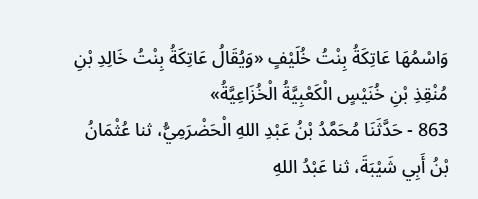وَاسْمُهَا عَاتِكَةُ بِنْتُ خُلَيْفٍ «وَيُقَالُ عَاتِكَةُ بِنْتُ خَالِدِ بْنِ مُنْقِذِ بْنِ خُنَيْسٍ الْكَعْبِيَّةُ الْخُزَاعِيَّةُ»
863 - حَدَّثَنَا مُحَمَّدُ بْنُ عَبْدِ اللهِ الْحَضْرَمِيُّ، ثنا عُثْمَانُ بْنُ أَبِي شَيْبَةَ، ثنا عَبْدُ اللهِ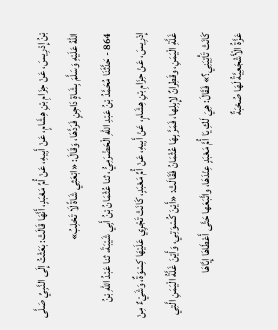بْنُ إِدْرِيسَ، عَنْ حِزَامِ بْنِ هِشَامٍ، عَنْ أَبِيهِ، عَنْ أُمِّ مَعْبَدٍ، أَنَّهَا قَالَتْ: بَعَثْتُ إِلَى النَّبِيِّ صَلَّى اللهُ عَلَيْهِ وَسَلَّمَ بِشَاةٍ دَاجِنٍ فَرَدَّهَا، وَقَالَ: «ابْعَثِي شَاةً لَا تَحْلِبُ»
864 - حَدَّثَنَا مُحَمَّدُ بْنُ عَبْدِ اللهِ الْحَضْرَمِيُّ، ثنا عُثْمَانُ بْنُ أَبِي شَيْبَةَ، ثنا عَبْدُ اللهِ بْنُ إِدْرِيسَ، عَنْ حِزَامِ بْنِ هِشَامٍ، عَنْ أَبِيهِ، عَنْ أُمِّ مَعْبَدٍ، كَانَتْ تَجْرِي عَلَيْهَا كِسْوَةٌ، وَشَيْءٌ مِنْ غَلَّةِ الْيَمَنِ، وقَطِرانٌ لإِبِلِها، فَمَرَّ بِهَا عُثْمَانُ فَقَالَتْ: «أَيْنَ كُسْوَتِي، وَأَيْنَ غَلَّةُ الْيَمَنِ الَّتِي كَانَتْ تَأْتِيَنِي؟» فَقَالَ: هِيَ لَكِ يَا أُمَّ مَعْبَدٍ عِنْدَهَا، واتَّبَعَها حَتَّى أَعْطَاهَا إِيَّاهَا
عَزَّةُ الْأَشْجَعِيَّةُ لَهَا صُحْبَةٌ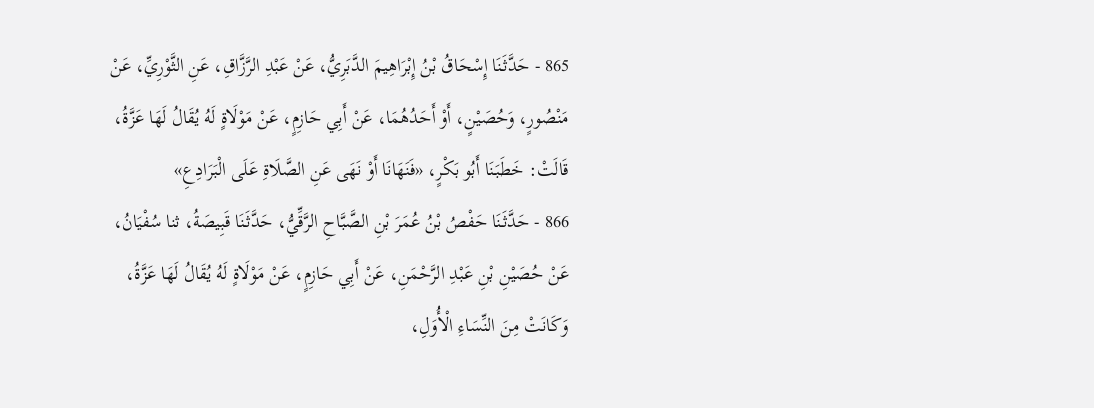865 - حَدَّثَنَا إِسْحَاقُ بْنُ إِبْرَاهِيمَ الدَّبَرِيُّ، عَنْ عَبْدِ الرَّزَّاقِ، عَنِ الثَّوْرِيِّ، عَنْ مَنْصُورٍ، وَحُصَيْنٍ، أَوْ أَحَدُهُمَا، عَنْ أَبِي حَازِمٍ، عَنْ مَوْلَاةٍ لَهُ يُقَالُ لَهَا عَزَّةُ، قَالَتْ: خَطَبَنَا أَبُو بَكْرٍ، «فَنَهَانَا أَوْ نَهَى عَنِ الصَّلَاةِ عَلَى الْبَرَادِعِ»
866 - حَدَّثَنَا حَفْصُ بْنُ عُمَرَ بْنِ الصَّبَّاحِ الرَّقِّيُّ، حَدَّثَنَا قَبِيصَةُ، ثنا سُفْيَانُ، عَنْ حُصَيْنِ بْنِ عَبْدِ الرَّحْمَنِ، عَنْ أَبِي حَازِمٍ، عَنْ مَوْلَاةٍ لَهُ يُقَالُ لَهَا عَزَّةُ، وَكَانَتْ مِنَ النِّسَاءِ الْأُوَلِ،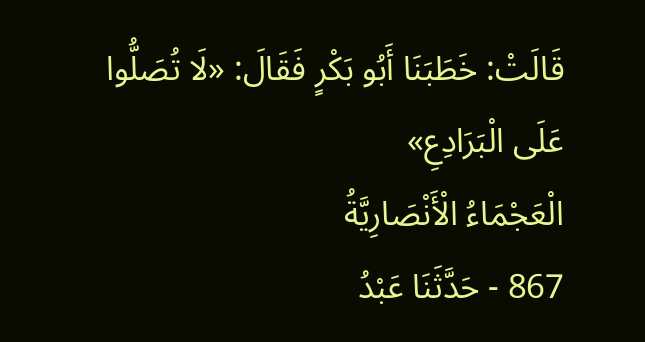قَالَتْ: خَطَبَنَا أَبُو بَكْرٍ فَقَالَ: «لَا تُصَلُّوا عَلَى الْبَرَادِعِ»
الْعَجْمَاءُ الْأَنْصَارِيَّةُ
867 - حَدَّثَنَا عَبْدُ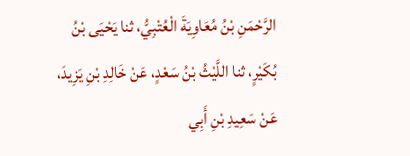الرَّحْمَنِ بْنُ مُعَاوِيَةَ الْعُتْبِيُّ، ثنا يَحْيَى بْنُ بُكَيْرٍ، ثنا اللَّيْثُ بْنُ سَعْدٍ، عَنْ خَالِدِ بْنِ يَزِيدَ، عَنْ سَعِيدِ بْنِ أَبِي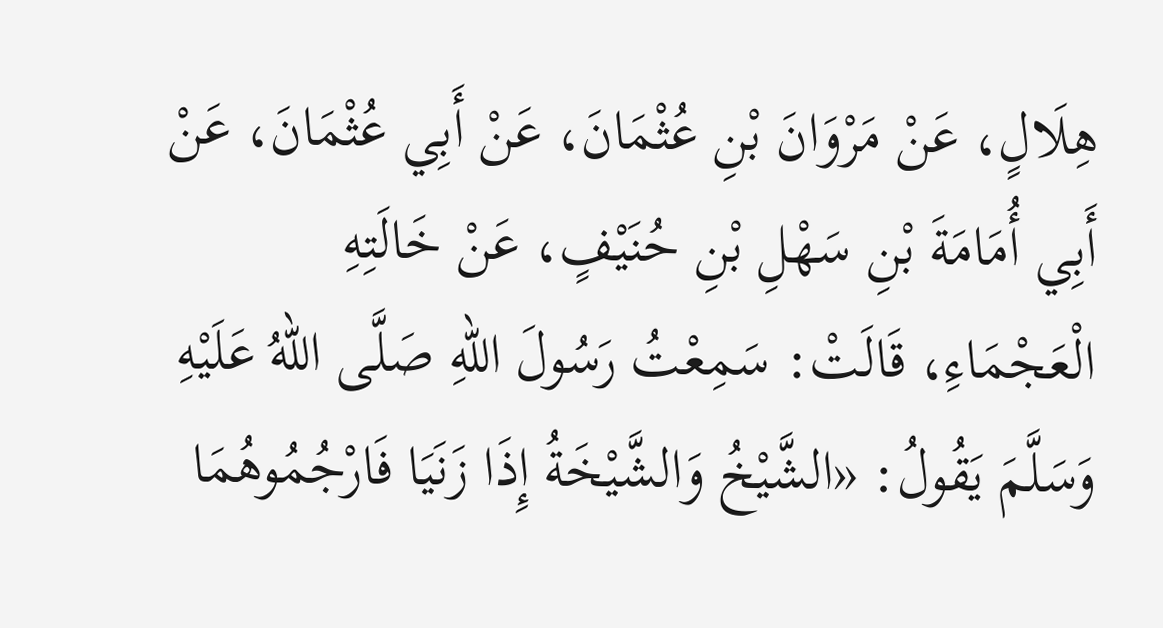هِلَالٍ، عَنْ مَرْوَانَ بْنِ عُثْمَانَ، عَنْ أَبِي عُثْمَانَ، عَنْ أَبِي أُمَامَةَ بْنِ سَهْلِ بْنِ حُنَيْفٍ، عَنْ خَالَتِهِ الْعَجْمَاءِ، قَالَتْ: سَمِعْتُ رَسُولَ اللهِ صَلَّى اللهُ عَلَيْهِ وَسَلَّمَ يَقُولُ: «الشَّيْخُ وَالشَّيْخَةُ إِذَا زَنَيَا فَارْجُمُوهُمَا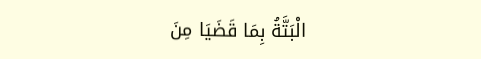الْبَتَّةُ بِمَا قَضَيَا مِنَ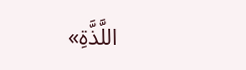اللَّذَّةِ»